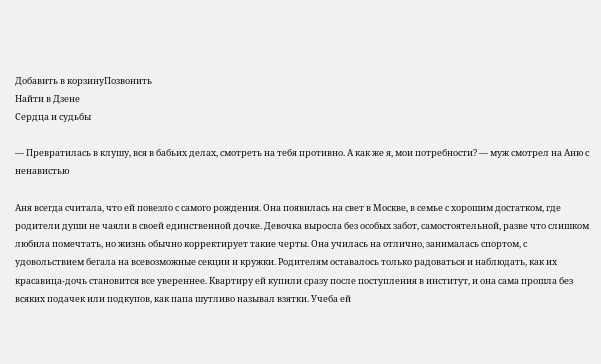Добавить в корзинуПозвонить
Найти в Дзене
Сердца и судьбы

— Превратилась в клушу, вся в бабьих делах, смотреть на тебя противно. А как же я, мои потребности? — муж смотрел на Аню с ненавистью

Аня всегда считала, что ей повезло с самого рождения. Она появилась на свет в Москве, в семье с хорошим достатком, где родители души не чаяли в своей единственной дочке. Девочка выросла без особых забот, самостоятельной, разве что слишком любила помечтать, но жизнь обычно корректирует такие черты. Она училась на отлично, занималась спортом, с удовольствием бегала на всевозможные секции и кружки. Родителям оставалось только радоваться и наблюдать, как их красавица-дочь становится все увереннее. Квартиру ей купили сразу после поступления в институт, и она сама прошла без всяких подачек или подкупов, как папа шутливо называл взятки. Учеба ей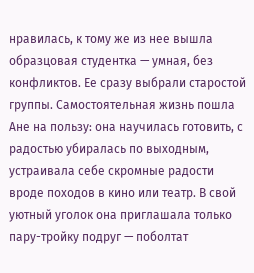нравилась, к тому же из нее вышла образцовая студентка — умная, без конфликтов. Ее сразу выбрали старостой группы. Самостоятельная жизнь пошла Ане на пользу: она научилась готовить, с радостью убиралась по выходным, устраивала себе скромные радости вроде походов в кино или театр. В свой уютный уголок она приглашала только пару-тройку подруг — поболтат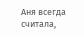Аня всегда считала,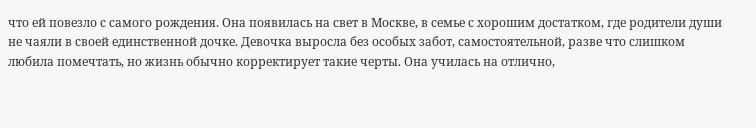что ей повезло с самого рождения. Она появилась на свет в Москве, в семье с хорошим достатком, где родители души не чаяли в своей единственной дочке. Девочка выросла без особых забот, самостоятельной, разве что слишком любила помечтать, но жизнь обычно корректирует такие черты. Она училась на отлично,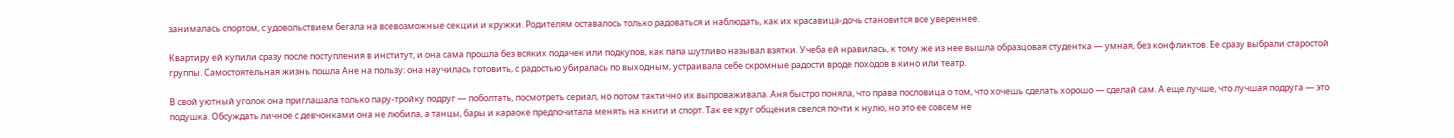занималась спортом, с удовольствием бегала на всевозможные секции и кружки. Родителям оставалось только радоваться и наблюдать, как их красавица-дочь становится все увереннее.

Квартиру ей купили сразу после поступления в институт, и она сама прошла без всяких подачек или подкупов, как папа шутливо называл взятки. Учеба ей нравилась, к тому же из нее вышла образцовая студентка — умная, без конфликтов. Ее сразу выбрали старостой группы. Самостоятельная жизнь пошла Ане на пользу: она научилась готовить, с радостью убиралась по выходным, устраивала себе скромные радости вроде походов в кино или театр.

В свой уютный уголок она приглашала только пару-тройку подруг — поболтать, посмотреть сериал, но потом тактично их выпроваживала. Аня быстро поняла, что права пословица о том, что хочешь сделать хорошо — сделай сам. А еще лучше, что лучшая подруга — это подушка. Обсуждать личное с девчонками она не любила, а танцы, бары и караоке предпочитала менять на книги и спорт. Так ее круг общения свелся почти к нулю, но это ее совсем не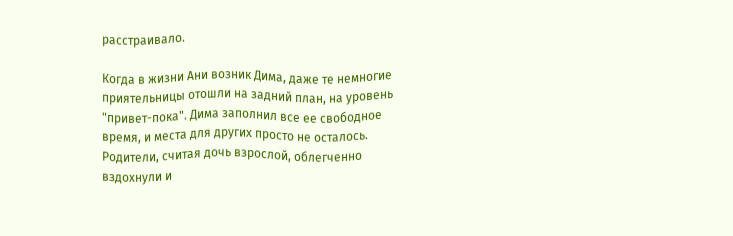расстраивало.

Когда в жизни Ани возник Дима, даже те немногие приятельницы отошли на задний план, на уровень "привет-пока". Дима заполнил все ее свободное время, и места для других просто не осталось. Родители, считая дочь взрослой, облегченно вздохнули и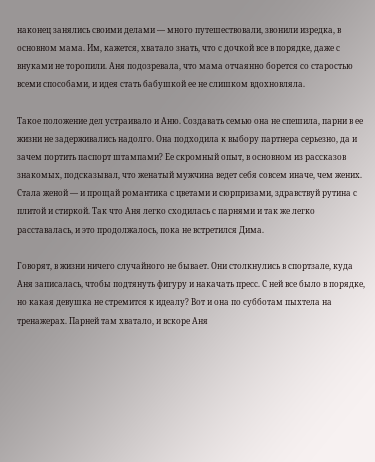наконец занялись своими делами — много путешествовали, звонили изредка, в основном мама. Им, кажется, хватало знать, что с дочкой все в порядке, даже с внуками не торопили. Аня подозревала, что мама отчаянно борется со старостью всеми способами, и идея стать бабушкой ее не слишком вдохновляла.

Такое положение дел устраивало и Аню. Создавать семью она не спешила, парни в ее жизни не задерживались надолго. Она подходила к выбору партнера серьезно, да и зачем портить паспорт штампами? Ее скромный опыт, в основном из рассказов знакомых, подсказывал, что женатый мужчина ведет себя совсем иначе, чем жених. Стала женой — и прощай романтика с цветами и сюрпризами, здравствуй рутина с плитой и стиркой. Так что Аня легко сходилась с парнями и так же легко расставалась, и это продолжалось, пока не встретился Дима.

Говорят, в жизни ничего случайного не бывает. Они столкнулись в спортзале, куда Аня записалась, чтобы подтянуть фигуру и накачать пресс. С ней все было в порядке, но какая девушка не стремится к идеалу? Вот и она по субботам пыхтела на тренажерах. Парней там хватало, и вскоре Аня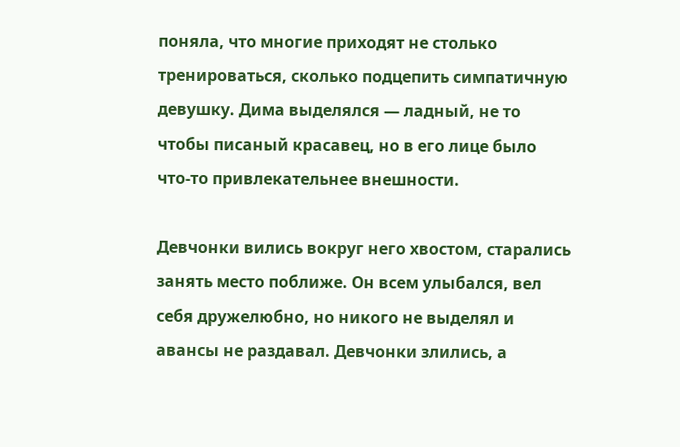поняла, что многие приходят не столько тренироваться, сколько подцепить симпатичную девушку. Дима выделялся — ладный, не то чтобы писаный красавец, но в его лице было что-то привлекательнее внешности.

Девчонки вились вокруг него хвостом, старались занять место поближе. Он всем улыбался, вел себя дружелюбно, но никого не выделял и авансы не раздавал. Девчонки злились, а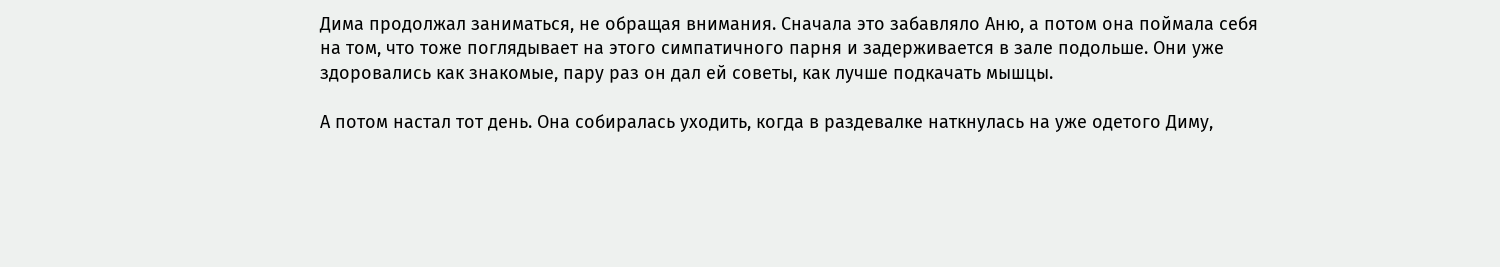Дима продолжал заниматься, не обращая внимания. Сначала это забавляло Аню, а потом она поймала себя на том, что тоже поглядывает на этого симпатичного парня и задерживается в зале подольше. Они уже здоровались как знакомые, пару раз он дал ей советы, как лучше подкачать мышцы.

А потом настал тот день. Она собиралась уходить, когда в раздевалке наткнулась на уже одетого Диму,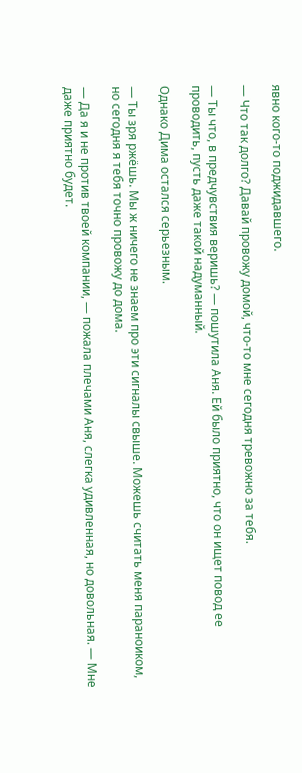явно кого-то поджидавшего.

— Что так долго? Давай провожу домой, что-то мне сегодня тревожно за тебя.

— Ты что, в предчувствия веришь? — пошутила Аня. Ей было приятно, что он ищет повод ее проводить, пусть даже такой надуманный.

Однако Дима остался серьезным.

— Ты зря ржёшь. Мы ж ничего не знаем про эти сигналы свыше. Можешь считать меня параноиком, но сегодня я тебя точно провожу до дома.

— Да я и не против твоей компании, — пожала плечами Аня, слегка удивленная, но довольная. — Мне даже приятно будет.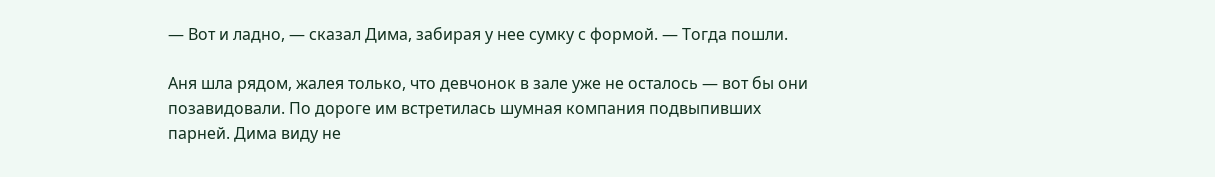— Вот и ладно, — сказал Дима, забирая у нее сумку с формой. — Тогда пошли.

Аня шла рядом, жалея только, что девчонок в зале уже не осталось — вот бы они позавидовали. По дороге им встретилась шумная компания подвыпивших парней. Дима виду не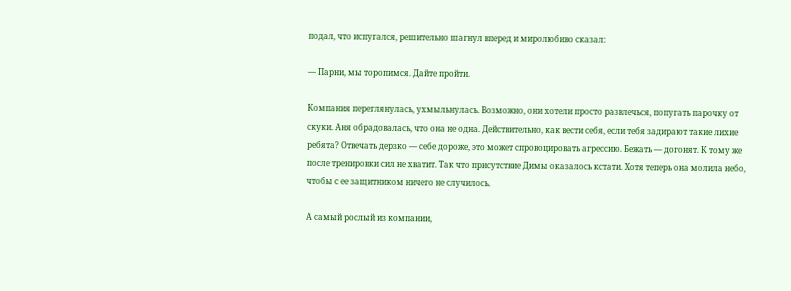подал, что испугался, решительно шагнул вперед и миролюбиво сказал:

— Парни, мы торопимся. Дайте пройти.

Компания переглянулась, ухмыльнулась. Возможно, они хотели просто развлечься, попугать парочку от скуки. Аня обрадовалась, что она не одна. Действительно, как вести себя, если тебя задирают такие лихие ребята? Отвечать дерзко — себе дороже, это может спровоцировать агрессию. Бежать — догонят. К тому же после тренировки сил не хватит. Так что присутствие Димы оказалось кстати. Хотя теперь она молила небо, чтобы с ее защитником ничего не случилось.

А самый рослый из компании,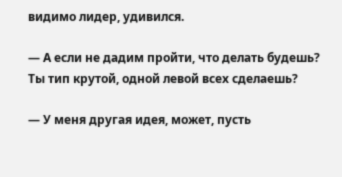видимо лидер, удивился.

— А если не дадим пройти, что делать будешь? Ты тип крутой, одной левой всех сделаешь?

— У меня другая идея, может, пусть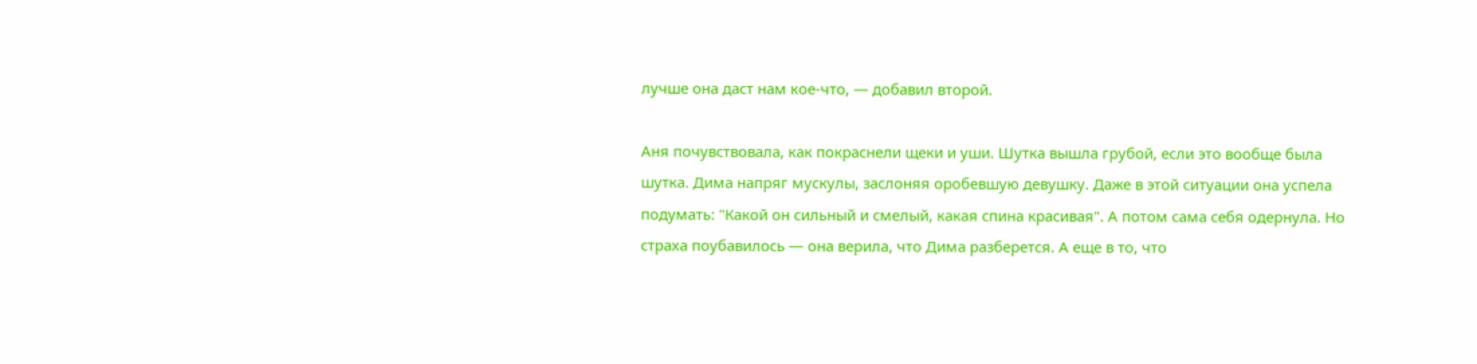лучше она даст нам кое-что, — добавил второй.

Аня почувствовала, как покраснели щеки и уши. Шутка вышла грубой, если это вообще была шутка. Дима напряг мускулы, заслоняя оробевшую девушку. Даже в этой ситуации она успела подумать: "Какой он сильный и смелый, какая спина красивая". А потом сама себя одернула. Но страха поубавилось — она верила, что Дима разберется. А еще в то, что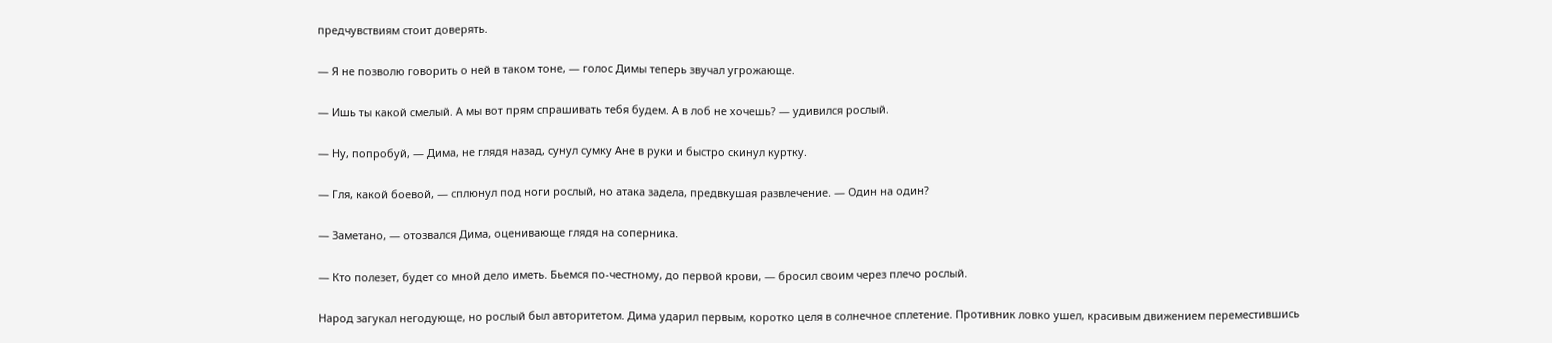предчувствиям стоит доверять.

— Я не позволю говорить о ней в таком тоне, — голос Димы теперь звучал угрожающе.

— Ишь ты какой смелый. А мы вот прям спрашивать тебя будем. А в лоб не хочешь? — удивился рослый.

— Ну, попробуй, — Дима, не глядя назад, сунул сумку Ане в руки и быстро скинул куртку.

— Гля, какой боевой, — сплюнул под ноги рослый, но атака задела, предвкушая развлечение. — Один на один?

— Заметано, — отозвался Дима, оценивающе глядя на соперника.

— Кто полезет, будет со мной дело иметь. Бьемся по-честному, до первой крови, — бросил своим через плечо рослый.

Народ загукал негодующе, но рослый был авторитетом. Дима ударил первым, коротко целя в солнечное сплетение. Противник ловко ушел, красивым движением переместившись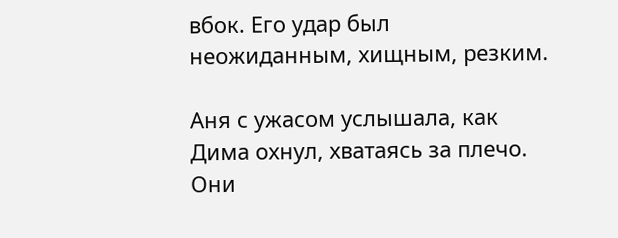вбок. Его удар был неожиданным, хищным, резким.

Аня с ужасом услышала, как Дима охнул, хватаясь за плечо. Они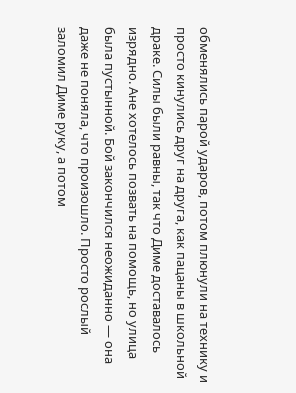обменялись парой ударов, потом плюнули на технику и просто кинулись друг на друга, как пацаны в школьной драке. Силы были равны, так что Диме доставалось изрядно. Ане хотелось позвать на помощь, но улица была пустынной. Бой закончился неожиданно — она даже не поняла, что произошло. Просто рослый заломил Диме руку, а потом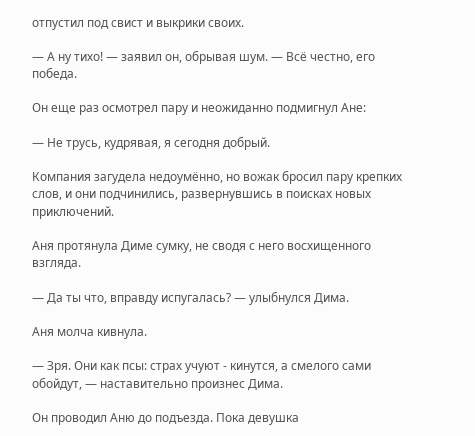отпустил под свист и выкрики своих.

— А ну тихо! — заявил он, обрывая шум. — Всё честно, его победа.

Он еще раз осмотрел пару и неожиданно подмигнул Ане:

— Не трусь, кудрявая, я сегодня добрый.

Компания загудела недоумённо, но вожак бросил пару крепких слов, и они подчинились, развернувшись в поисках новых приключений.

Аня протянула Диме сумку, не сводя с него восхищенного взгляда.

— Да ты что, вправду испугалась? — улыбнулся Дима.

Аня молча кивнула.

— Зря. Они как псы: страх учуют - кинутся, а смелого сами обойдут, — наставительно произнес Дима.

Он проводил Аню до подъезда. Пока девушка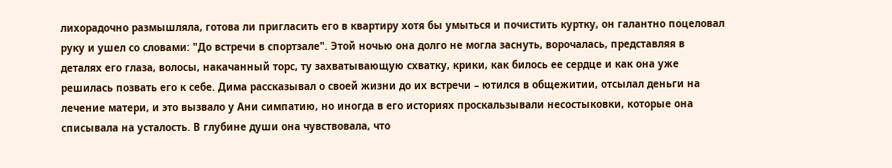лихорадочно размышляла, готова ли пригласить его в квартиру хотя бы умыться и почистить куртку, он галантно поцеловал руку и ушел со словами: "До встречи в спортзале". Этой ночью она долго не могла заснуть, ворочалась, представляя в деталях его глаза, волосы, накачанный торс, ту захватывающую схватку, крики, как билось ее сердце и как она уже решилась позвать его к себе. Дима рассказывал о своей жизни до их встречи – ютился в общежитии, отсылал деньги на лечение матери, и это вызвало у Ани симпатию, но иногда в его историях проскальзывали несостыковки, которые она списывала на усталость. В глубине души она чувствовала, что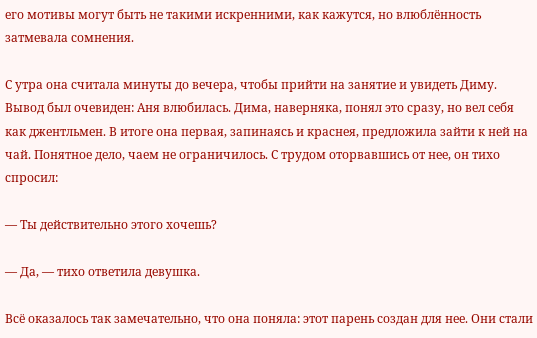его мотивы могут быть не такими искренними, как кажутся, но влюблённость затмевала сомнения.

С утра она считала минуты до вечера, чтобы прийти на занятие и увидеть Диму. Вывод был очевиден: Аня влюбилась. Дима, наверняка, понял это сразу, но вел себя как джентльмен. В итоге она первая, запинаясь и краснея, предложила зайти к ней на чай. Понятное дело, чаем не ограничилось. С трудом оторвавшись от нее, он тихо спросил:

— Ты действительно этого хочешь?

— Да, — тихо ответила девушка.

Всё оказалось так замечательно, что она поняла: этот парень создан для нее. Они стали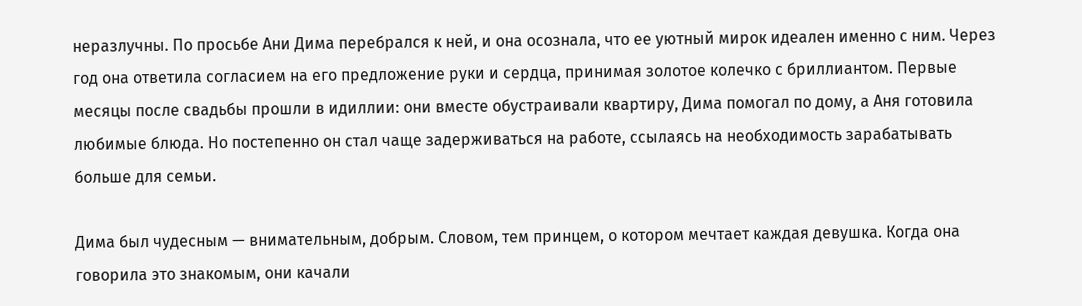неразлучны. По просьбе Ани Дима перебрался к ней, и она осознала, что ее уютный мирок идеален именно с ним. Через год она ответила согласием на его предложение руки и сердца, принимая золотое колечко с бриллиантом. Первые месяцы после свадьбы прошли в идиллии: они вместе обустраивали квартиру, Дима помогал по дому, а Аня готовила любимые блюда. Но постепенно он стал чаще задерживаться на работе, ссылаясь на необходимость зарабатывать больше для семьи.

Дима был чудесным — внимательным, добрым. Словом, тем принцем, о котором мечтает каждая девушка. Когда она говорила это знакомым, они качали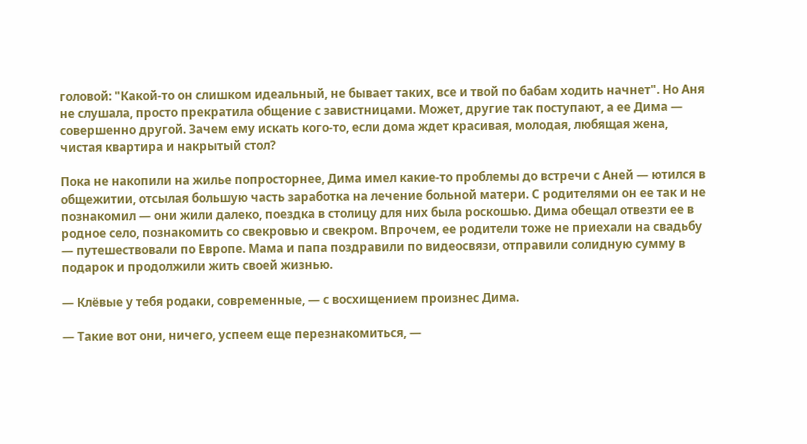головой: "Какой-то он слишком идеальный, не бывает таких, все и твой по бабам ходить начнет". Но Аня не слушала, просто прекратила общение с завистницами. Может, другие так поступают, а ее Дима — совершенно другой. Зачем ему искать кого-то, если дома ждет красивая, молодая, любящая жена, чистая квартира и накрытый стол?

Пока не накопили на жилье попросторнее, Дима имел какие-то проблемы до встречи с Аней — ютился в общежитии, отсылая большую часть заработка на лечение больной матери. С родителями он ее так и не познакомил — они жили далеко, поездка в столицу для них была роскошью. Дима обещал отвезти ее в родное село, познакомить со свекровью и свекром. Впрочем, ее родители тоже не приехали на свадьбу — путешествовали по Европе. Мама и папа поздравили по видеосвязи, отправили солидную сумму в подарок и продолжили жить своей жизнью.

— Клёвые у тебя родаки, современные, — с восхищением произнес Дима.

— Такие вот они, ничего, успеем еще перезнакомиться, —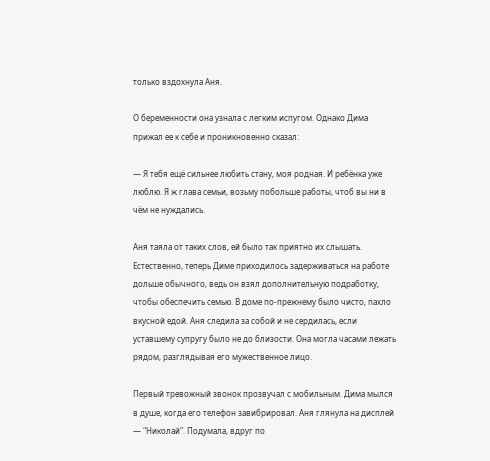только вздохнула Аня.

О беременности она узнала с легким испугом. Однако Дима прижал ее к себе и проникновенно сказал:

— Я тебя ещё сильнее любить стану, моя родная. И ребёнка уже люблю. Я ж глава семьи, возьму побольше работы, чтоб вы ни в чём не нуждались.

Аня таяла от таких слов, ей было так приятно их слышать. Естественно, теперь Диме приходилось задерживаться на работе дольше обычного, ведь он взял дополнительную подработку, чтобы обеспечить семью. В доме по-прежнему было чисто, пахло вкусной едой. Аня следила за собой и не сердилась, если уставшему супругу было не до близости. Она могла часами лежать рядом, разглядывая его мужественное лицо.

Первый тревожный звонок прозвучал с мобильным. Дима мылся в душе, когда его телефон завибрировал. Аня глянула на дисплей — "Николай". Подумала, вдруг по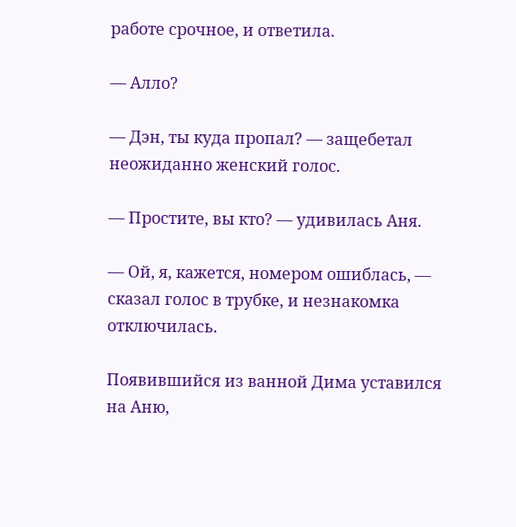работе срочное, и ответила.

— Алло?

— Дэн, ты куда пропал? — защебетал неожиданно женский голос.

— Простите, вы кто? — удивилась Аня.

— Ой, я, кажется, номером ошиблась, — сказал голос в трубке, и незнакомка отключилась.

Появившийся из ванной Дима уставился на Аню,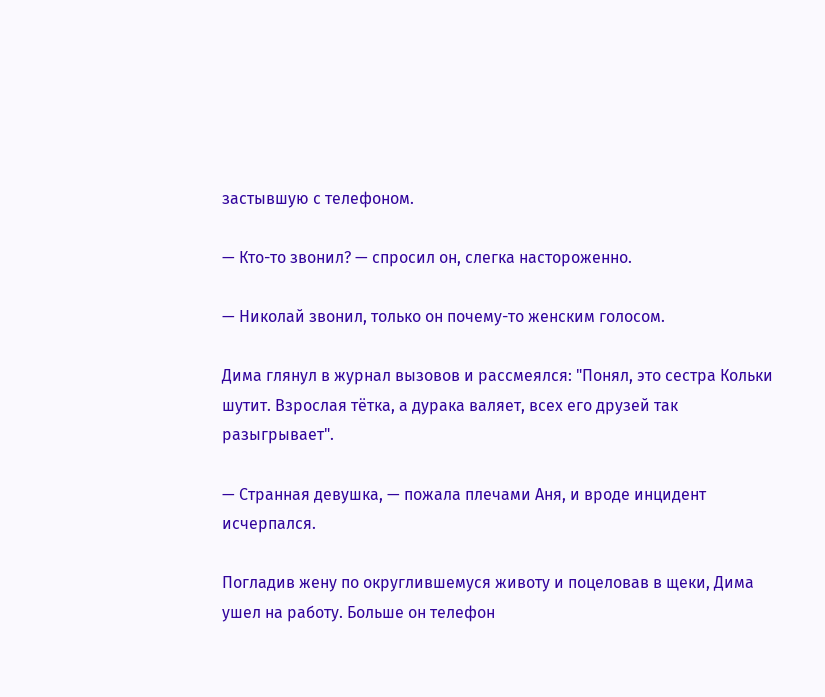застывшую с телефоном.

— Кто-то звонил? — спросил он, слегка настороженно.

— Николай звонил, только он почему-то женским голосом.

Дима глянул в журнал вызовов и рассмеялся: "Понял, это сестра Кольки шутит. Взрослая тётка, а дурака валяет, всех его друзей так разыгрывает".

— Странная девушка, — пожала плечами Аня, и вроде инцидент исчерпался.

Погладив жену по округлившемуся животу и поцеловав в щеки, Дима ушел на работу. Больше он телефон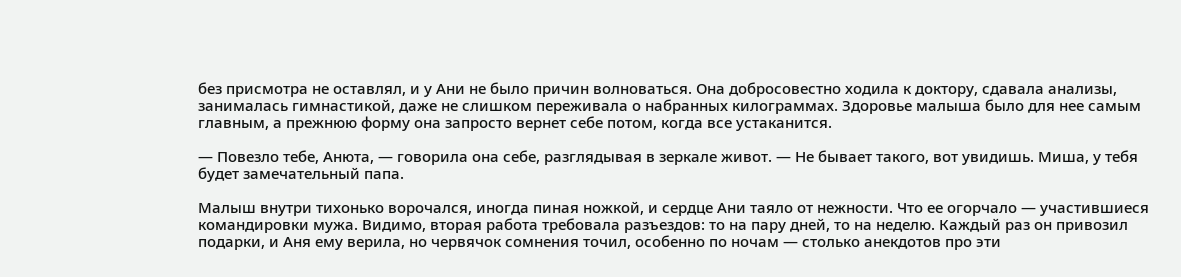без присмотра не оставлял, и у Ани не было причин волноваться. Она добросовестно ходила к доктору, сдавала анализы, занималась гимнастикой, даже не слишком переживала о набранных килограммах. Здоровье малыша было для нее самым главным, а прежнюю форму она запросто вернет себе потом, когда все устаканится.

— Повезло тебе, Анюта, — говорила она себе, разглядывая в зеркале живот. — Не бывает такого, вот увидишь. Миша, у тебя будет замечательный папа.

Малыш внутри тихонько ворочался, иногда пиная ножкой, и сердце Ани таяло от нежности. Что ее огорчало — участившиеся командировки мужа. Видимо, вторая работа требовала разъездов: то на пару дней, то на неделю. Каждый раз он привозил подарки, и Аня ему верила, но червячок сомнения точил, особенно по ночам — столько анекдотов про эти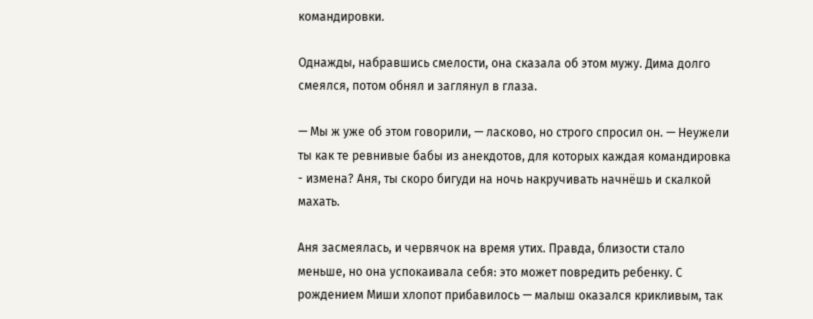командировки.

Однажды, набравшись смелости, она сказала об этом мужу. Дима долго смеялся, потом обнял и заглянул в глаза.

— Мы ж уже об этом говорили, — ласково, но строго спросил он. — Неужели ты как те ревнивые бабы из анекдотов, для которых каждая командировка - измена? Аня, ты скоро бигуди на ночь накручивать начнёшь и скалкой махать.

Аня засмеялась, и червячок на время утих. Правда, близости стало меньше, но она успокаивала себя: это может повредить ребенку. С рождением Миши хлопот прибавилось — малыш оказался крикливым, так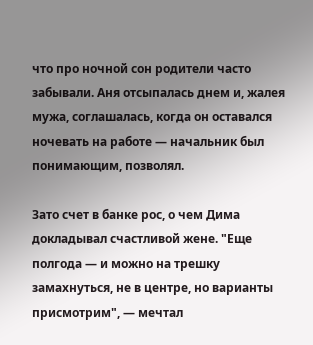что про ночной сон родители часто забывали. Аня отсыпалась днем и, жалея мужа, соглашалась, когда он оставался ночевать на работе — начальник был понимающим, позволял.

Зато счет в банке рос, о чем Дима докладывал счастливой жене. "Еще полгода — и можно на трешку замахнуться, не в центре, но варианты присмотрим", — мечтал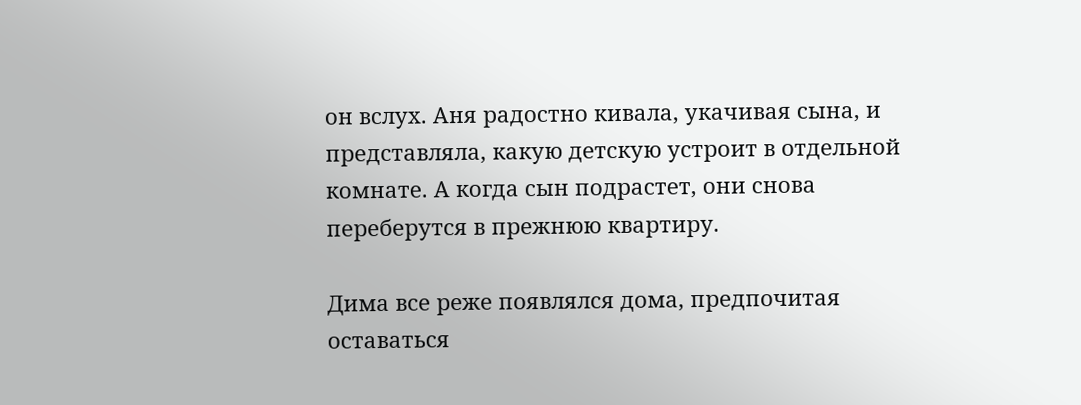он вслух. Аня радостно кивала, укачивая сына, и представляла, какую детскую устроит в отдельной комнате. А когда сын подрастет, они снова переберутся в прежнюю квартиру.

Дима все реже появлялся дома, предпочитая оставаться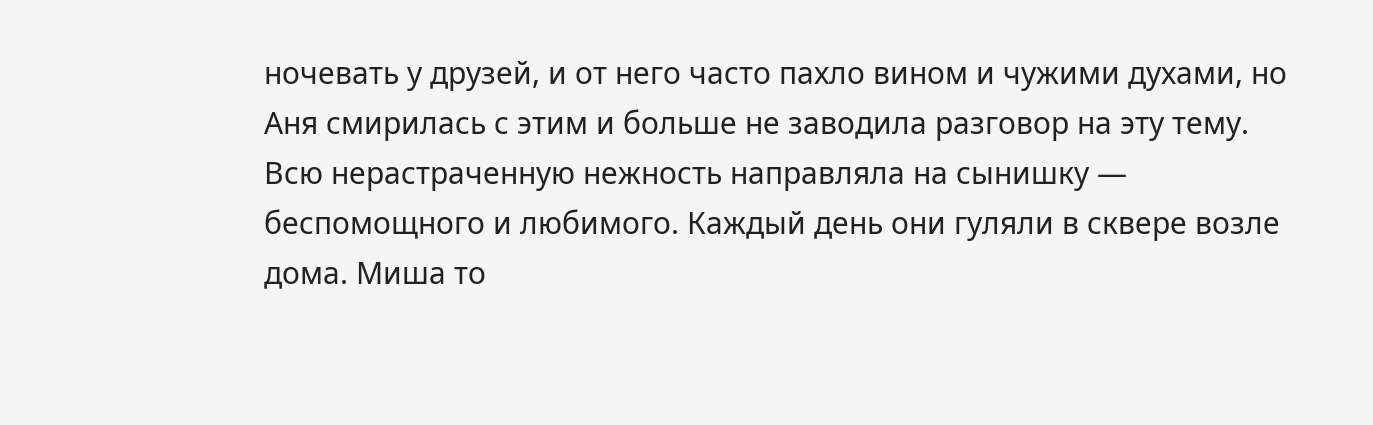ночевать у друзей, и от него часто пахло вином и чужими духами, но Аня смирилась с этим и больше не заводила разговор на эту тему. Всю нерастраченную нежность направляла на сынишку — беспомощного и любимого. Каждый день они гуляли в сквере возле дома. Миша то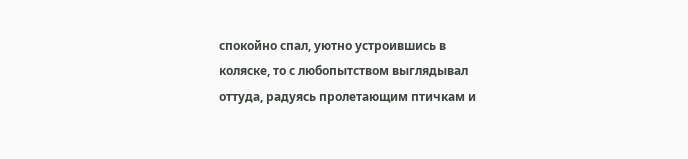спокойно спал, уютно устроившись в коляске, то с любопытством выглядывал оттуда, радуясь пролетающим птичкам и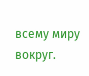всему миру вокруг.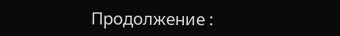Продолжение :